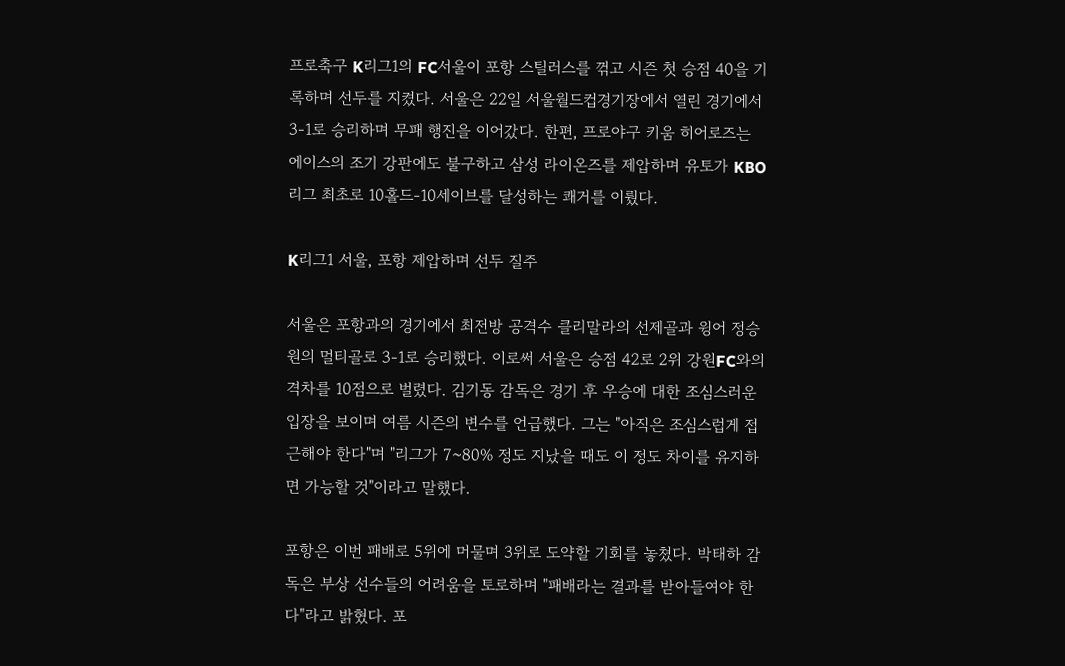프로축구 K리그1의 FC서울이 포항 스틸러스를 꺾고 시즌 첫 승점 40을 기록하며 선두를 지켰다. 서울은 22일 서울월드컵경기장에서 열린 경기에서 3-1로 승리하며 무패 행진을 이어갔다. 한편, 프로야구 키움 히어로즈는 에이스의 조기 강판에도 불구하고 삼성 라이온즈를 제압하며 유토가 KBO리그 최초로 10홀드-10세이브를 달성하는 쾌거를 이뤘다.

K리그1 서울, 포항 제압하며 선두 질주

서울은 포항과의 경기에서 최전방 공격수 클리말라의 선제골과 윙어 정승원의 멀티골로 3-1로 승리했다. 이로써 서울은 승점 42로 2위 강원FC와의 격차를 10점으로 벌렸다. 김기동 감독은 경기 후 우승에 대한 조심스러운 입장을 보이며 여름 시즌의 변수를 언급했다. 그는 "아직은 조심스럽게 접근해야 한다"며 "리그가 7~80% 정도 지났을 때도 이 정도 차이를 유지하면 가능할 것"이라고 말했다.

포항은 이번 패배로 5위에 머물며 3위로 도약할 기회를 놓쳤다. 박태하 감독은 부상 선수들의 어려움을 토로하며 "패배라는 결과를 받아들여야 한다"라고 밝혔다. 포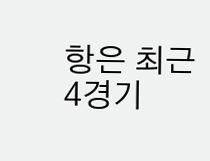항은 최근 4경기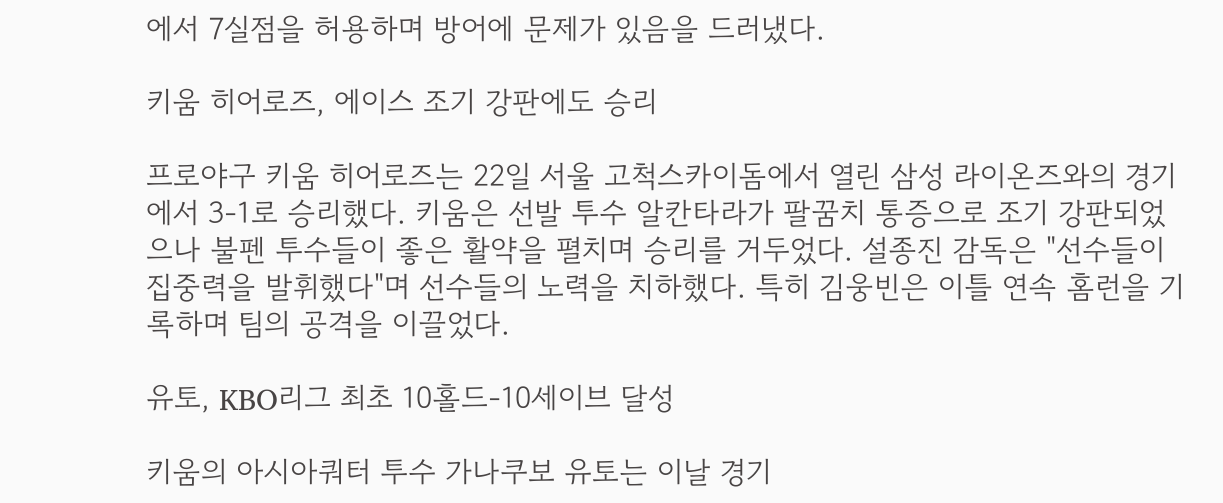에서 7실점을 허용하며 방어에 문제가 있음을 드러냈다.

키움 히어로즈, 에이스 조기 강판에도 승리

프로야구 키움 히어로즈는 22일 서울 고척스카이돔에서 열린 삼성 라이온즈와의 경기에서 3-1로 승리했다. 키움은 선발 투수 알칸타라가 팔꿈치 통증으로 조기 강판되었으나 불펜 투수들이 좋은 활약을 펼치며 승리를 거두었다. 설종진 감독은 "선수들이 집중력을 발휘했다"며 선수들의 노력을 치하했다. 특히 김웅빈은 이틀 연속 홈런을 기록하며 팀의 공격을 이끌었다.

유토, KBO리그 최초 10홀드-10세이브 달성

키움의 아시아쿼터 투수 가나쿠보 유토는 이날 경기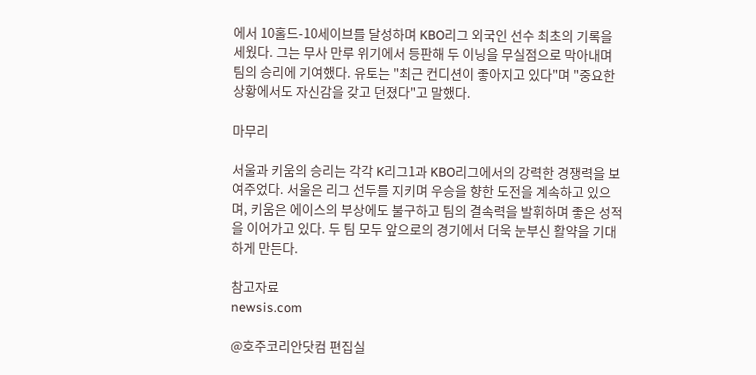에서 10홀드-10세이브를 달성하며 KBO리그 외국인 선수 최초의 기록을 세웠다. 그는 무사 만루 위기에서 등판해 두 이닝을 무실점으로 막아내며 팀의 승리에 기여했다. 유토는 "최근 컨디션이 좋아지고 있다"며 "중요한 상황에서도 자신감을 갖고 던졌다"고 말했다.

마무리

서울과 키움의 승리는 각각 K리그1과 KBO리그에서의 강력한 경쟁력을 보여주었다. 서울은 리그 선두를 지키며 우승을 향한 도전을 계속하고 있으며, 키움은 에이스의 부상에도 불구하고 팀의 결속력을 발휘하며 좋은 성적을 이어가고 있다. 두 팀 모두 앞으로의 경기에서 더욱 눈부신 활약을 기대하게 만든다.

참고자료
newsis.com

@호주코리안닷컴 편집실